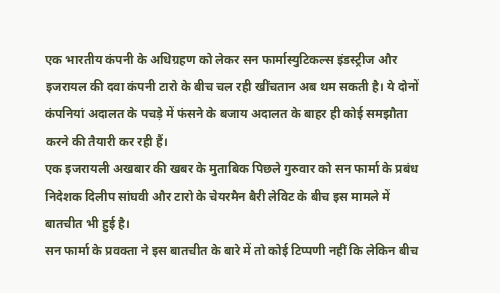एक भारतीय कंपनी के अधिग्रहण को लेकर सन फार्मास्युटिकल्स इंडस्ट्रीज और इजरायल की दवा कंपनी टारो के बीच चल रही खींचतान अब थम सकती है। ये दोनों कंपनियां अदालत के पचड़े में फंसने के बजाय अदालत के बाहर ही कोई समझौता करने की तैयारी कर रही हैं।
एक इजरायली अखबार की खबर के मुताबिक पिछले गुरुवार को सन फार्मा के प्रबंध निदेशक दिलीप सांघवी और टारो के चेयरमैन बैरी लेविट के बीच इस मामले में बातचीत भी हुई है।
सन फार्मा के प्रवक्ता ने इस बातचीत के बारे में तो कोई टिप्पणी नहीं कि लेकिन बीच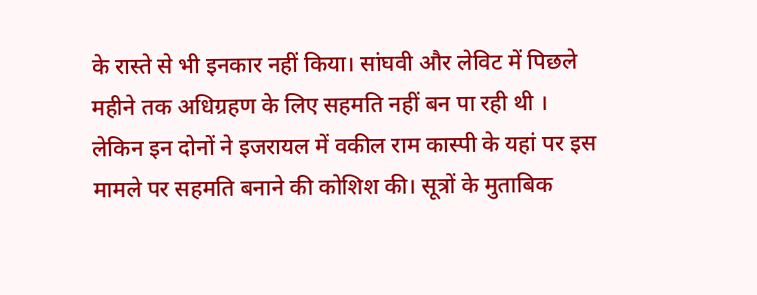के रास्ते से भी इनकार नहीं किया। सांघवी और लेविट में पिछले महीने तक अधिग्रहण के लिए सहमति नहीं बन पा रही थी ।
लेकिन इन दोनों ने इजरायल में वकील राम कास्पी के यहां पर इस मामले पर सहमति बनाने की कोशिश की। सूत्रों के मुताबिक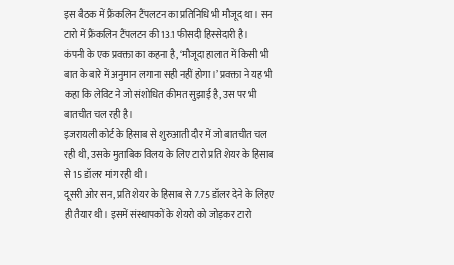इस बैठक में फ्रैंकलिन टैंपलटन का प्रतिनिधि भी मौजूद था। सन टारो में फ्रैंकलिन टैंपलटन की 13.1 फीसदी हिस्सेदारी है।
कंपनी के एक प्रवक्ता का कहना है, ‘मौजूदा हालात में किसी भी बात के बारे में अनुमान लगाना सही नहीं होगा।’ प्रवक्ता ने यह भी कहा कि लेविट ने जो संशोधित कीमत सुझाई है, उस पर भी बातचीत चल रही है।
इजरायली कोर्ट के हिसाब से शुरुआती दौर में जो बातचीत चल रही थी, उसके मुताबिक विलय के लिए टारो प्रति शेयर के हिसाब से 15 डॉलर मांग रही थी।
दूसरी ओर सन, प्रति शेयर के हिसाब से 7.75 डॉलर देने के लिहए ही तैयार थी। इसमें संस्थापकों के शेयरो को जोड़कर टारो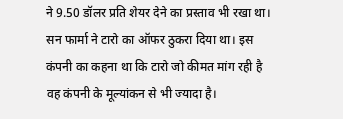ने 9.50 डॉलर प्रति शेयर देने का प्रस्ताव भी रखा था।
सन फार्मा ने टारो का ऑफर ठुकरा दिया था। इस कंपनी का कहना था कि टारो जो कीमत मांग रही है वह कंपनी के मूल्यांकन से भी ज्यादा है।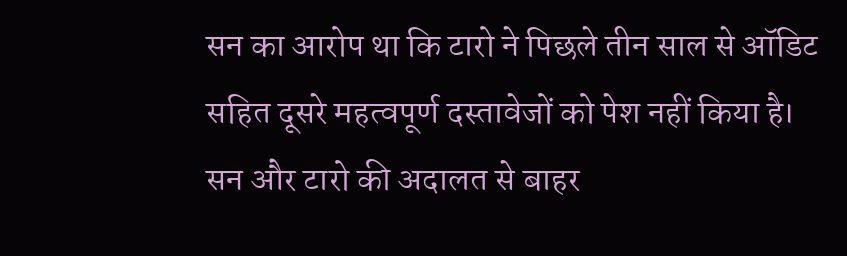सन का आरोप था कि टारो ने पिछले तीन साल से ऑडिट सहित दूसरे महत्वपूर्ण दस्तावेजों को पेश नहीं किया है।
सन और टारो की अदालत से बाहर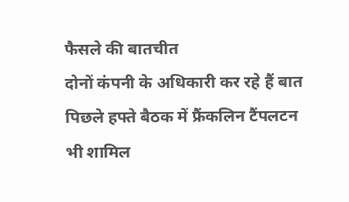फैसले की बातचीत
दोनों कंपनी के अधिकारी कर रहे हैं बात
पिछले हफ्ते बैठक में फ्रैंकलिन टैंपलटन भी शामिल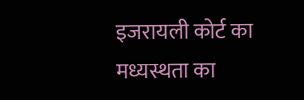इजरायली कोर्ट का मध्यस्थता का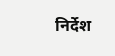निर्देश